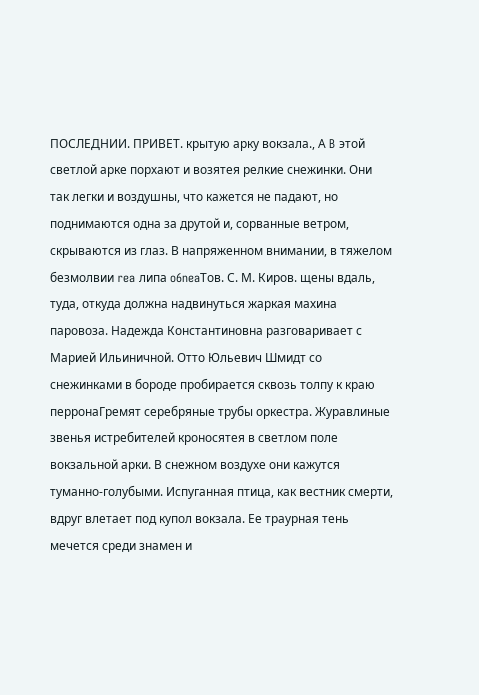ПОСЛЕДНИИ. ПРИВЕТ. крытую арку вокзала., А B этой светлой арке порхают и возятея релкие снежинки. Они так легки и воздушны, что кажется не падают, но поднимаются одна за друтой и, сорванные ветром, скрываются из глаз. В напряженном внимании, в тяжелом безмолвии rea липа o6neaТов. С. М. Киров. щены вдаль, туда, откуда должна надвинуться жаркая махина паровоза. Надежда Константиновна разговаривает с Марией Ильиничной. Отто Юльевич Шмидт со снежинками в бороде пробирается сквозь толпу к краю перронаГремят серебряные трубы оркестра. Журавлиные звенья истребителей кроносятея в светлом поле вокзальной арки. В снежном воздухе они кажутся туманно-голубыми. Испуганная птица, как вестник смерти, вдруг влетает под купол вокзала. Ее траурная тень мечется среди знамен и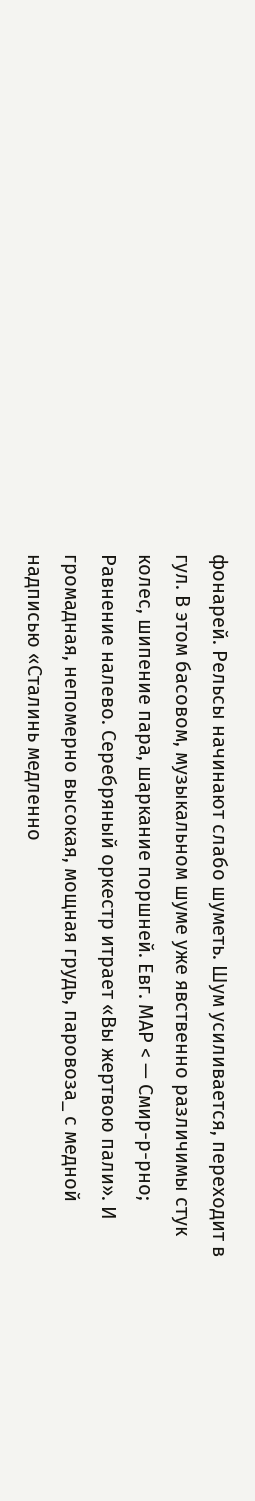фонарей. Рельсы начинают слабо шуметь. Шум усиливается, переходит в гул. В этом басовом, музыкальном шуме уже явственно различимы стук колес, шипение пара, шаркание поршней. Евг. МАР < — Смир-р-рно; Равнение налево. Серебряный оркестр итрает «Вы жертвою пали». И громадная, непомерно высокая, мощная грудь, паровоза_ с медной надписью «Сталинь медленно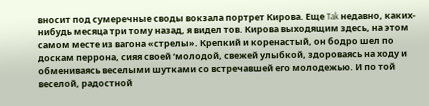вносит под сумеречные своды вокзала портрет Кирова. Еще Tak недавно, каких-нибудь месяца три тому назад, я видел тов. Кирова выходящим здесь, на этом самом месте из вагона «стрелы». Крепкий и коренастый, он бодро шел по доскам перрона, сияя своей ‘молодой, свежей улыбкой, здороваясь на ходу и обмениваясь веселыми шутками со встречавшей его молодежью. И по той веселой, радостной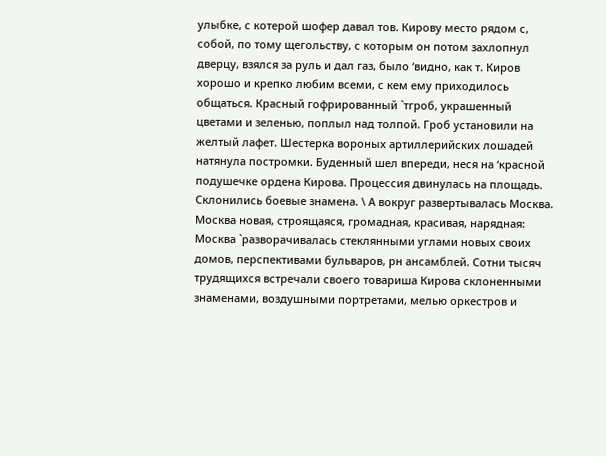улыбке, с котерой шофер давал тов. Кирову место рядом с, собой, по тому щегольству, с которым он потом захлопнул дверцу, взялся за руль и дал газ, было ‘видно, как т. Киров хорошо и крепко любим всеми, с кем ему приходилось общаться. Красный гофрированный `тгроб, украшенный цветами и зеленью, поплыл над толпой. Гроб установили на желтый лафет. Шестерка вороных артиллерийских лошадей натянула постромки. Буденный шел впереди, неся на ‘красной подушечке ордена Кирова. Процессия двинулась на площадь. Склонились боевые знамена. \ А вокруг развертывалась Москва. Москва новая, строящаяся, громадная, красивая, нарядная: Москва `разворачивалась стеклянными углами новых своих домов, перспективами бульваров, рн ансамблей. Сотни тысяч трудящихся встречали своего товариша Кирова склоненными знаменами, воздушными портретами, мелью оркестров и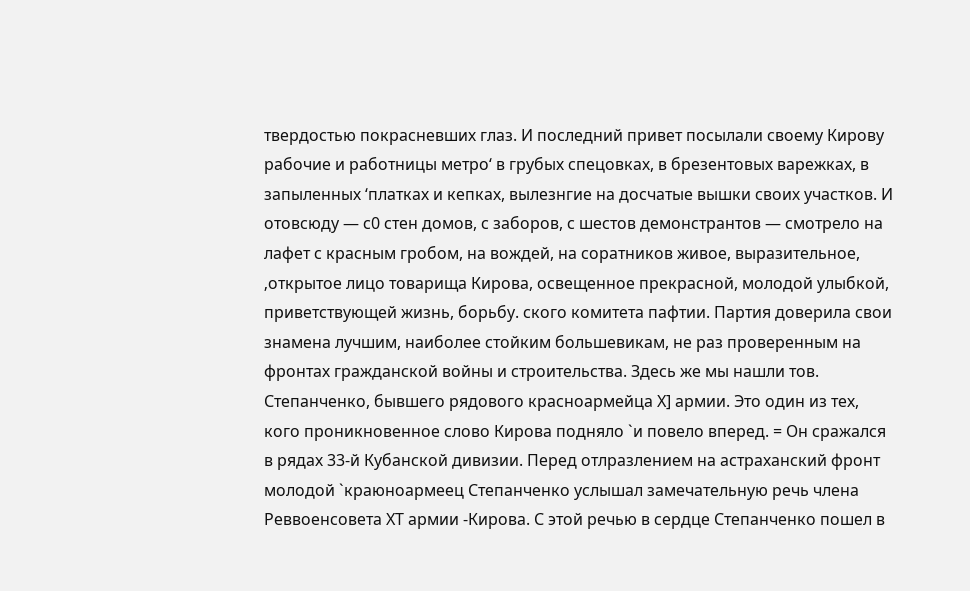твердостью покрасневших глаз. И последний привет посылали своему Кирову рабочие и работницы метро‘ в грубых спецовках, в брезентовых варежках, в запыленных ‘платках и кепках, вылезнгие на досчатые вышки своих участков. И отовсюду — с0 стен домов, с заборов, с шестов демонстрантов — смотрело на лафет с красным гробом, на вождей, на соратников живое, выразительное, ‚открытое лицо товарища Кирова, освещенное прекрасной, молодой улыбкой, приветствующей жизнь, борьбу. ского комитета пафтии. Партия доверила свои знамена лучшим, наиболее стойким большевикам, не раз проверенным на фронтах гражданской войны и строительства. Здесь же мы нашли тов. Степанченко, бывшего рядового красноармейца Х] армии. Это один из тех, кого проникновенное слово Кирова подняло `и повело вперед. = Он сражался в рядах 33-й Кубанской дивизии. Перед отлразлением на астраханский фронт молодой `краюноармеец Степанченко услышал замечательную речь члена Реввоенсовета ХТ армии -Кирова. С этой речью в сердце Степанченко пошел в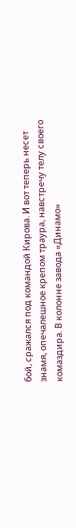бой, сражался под командой Кирова. И вот теперь несет знамя, опечалешное крепом траура, навстречу телу своего комаздира. В колонне завода «Динамо»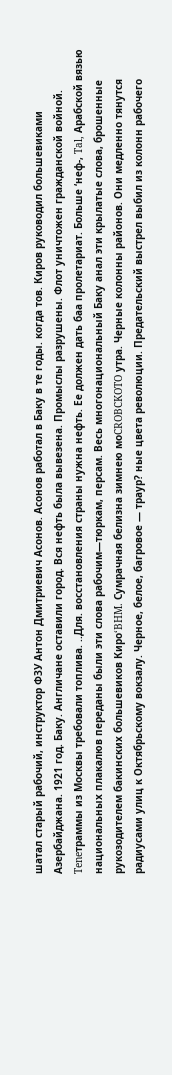шатал старый рабочий, инструктор ФЗУ Антон Дмитриевич Асонов. Асонов работал в Баку в те годы. когда тов. Киров руководил большевиками Азербайджана. 1921 год. Баку. Англичане оставили город. Вся нефть была вывезена. Промыслы разрушены. Флот уничтожен гражданской войной. Teneтраммы из Москвы требовали топлива. ..Для. восстановления страны нужна нефть. Ее должен дать баа пролетариат. Больше ‘неф-, Tal, Арабской вязью национальных плакалюв переданы были эти слова рабочим—тюркам, персам. Весь многонациональный Баку анал эти крылатые слова, брошенные рукозодителем бакинских большевиков Киро‘BHM. Сумрачная белизна зимнею моCROBCKOTO утра. Черные колонны районов. Они медленно тянутся радиусами улиц к Октябрьскому вокзалу. Черное, белое, багровое — траур? ные цвета революции. Предательский выстрел выбил из колонн рабочего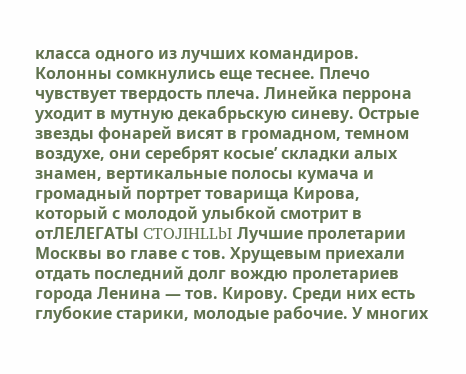класса одного из лучших командиров. Колонны сомкнулись еще теснее. Плечо чувствует твердость плеча. Линейка перрона уходит в мутную декабрьскую синеву. Острые звезды фонарей висят в громадном, темном воздухе, они серебрят косые’ складки алых знамен, вертикальные полосы кумача и громадный портрет товарища Кирова, который с молодой улыбкой смотрит в отЛЕЛЕГАТЫ CTOJIHLLbI Лучшие пролетарии Москвы во главе с тов. Хрущевым приехали отдать последний долг вождю пролетариев города Ленина — тов. Кирову. Среди них есть глубокие старики, молодые рабочие. У многих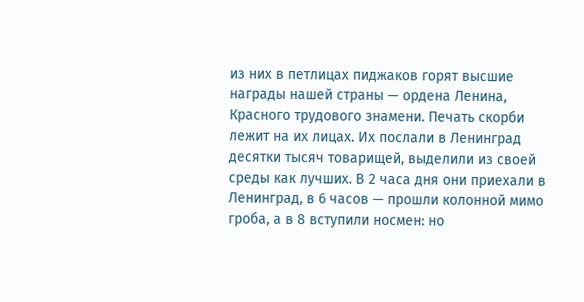из них в петлицах пиджаков горят высшие награды нашей страны — ордена Ленина, Красного трудового знамени. Печать скорби лежит на их лицах. Их послали в Ленинград десятки тысяч товарищей, выделили из своей среды как лучших. В 2 часа дня они приехали в Ленинград, в 6 часов — прошли колонной мимо гроба, а в 8 вступили носмен: но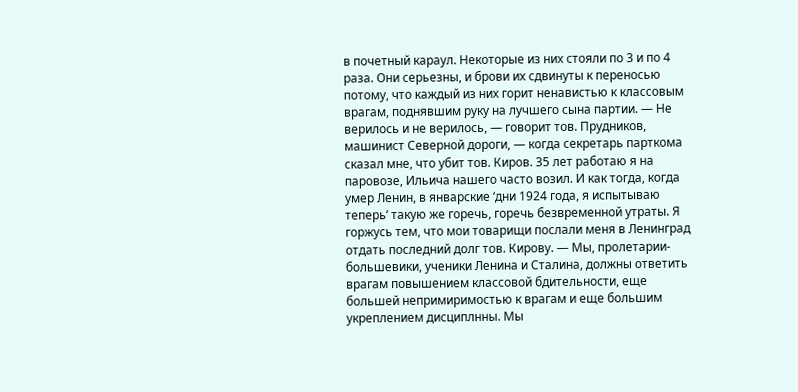в почетный караул. Некоторые из них стояли по 3 и по 4 раза. Они серьезны, и брови их сдвинуты к переносью потому, что каждый из них горит ненавистью к классовым врагам, поднявшим руку на лучшего сына партии. — Не верилось и не верилось, — говорит тов. Прудников, машинист Северной дороги, — когда секретарь парткома сказал мне, что убит тов. Киров. 35 лет работаю я на паровозе, Ильича нашего часто возил. И как тогда, когда умер Ленин, в январские ‘дни 1924 года, я испытываю теперь’ такую же горечь, горечь безвременной утраты. Я горжусь тем, что мои товарищи послали меня в Ленинград отдать последний долг тов. Кирову. — Мы, пролетарии-большевики, ученики Ленина и Сталина, должны ответить врагам повышением классовой бдительности, еще большей непримиримостью к врагам и еще большим укреплением дисциплнны. Мы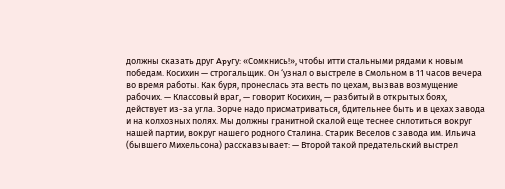должны сказать друг Apyгу: «Сомкнись!», чтобы итти стальными рядами к новым победам. Косихин — строгальщик. Он ‘узнал о выстреле в Смольном в 11 часов вечера во время работы. Как буря, пронеслась эта весть по цехам, вызвав возмущение рабочих. — Классовый враг, — говорит Косихин, — разбитый в открытых боях, действует из-за угла. Зорче надо присматриваться, бдительнее быть и в цехах завода и на колхозных полях. Мы должны гранитной скалой еще теснее снлотиться вокруг нашей партии, вокруг нашего родного Сталина. Старик Веселов с завода им. Ильича (бывшего Михельсона) расскавзывает: — Второй такой предательский выстрел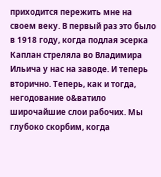приходится пережить мне на своем веку. В первый раз это было в 1918 году, когда подлая эсерка Каплан стреляла во Владимира Ильича у нас на заводе. И теперь вторично. Теперь, как и тогда, негодование о&ватило широчайшие слои рабочих. Мы глубоко скорбим, когда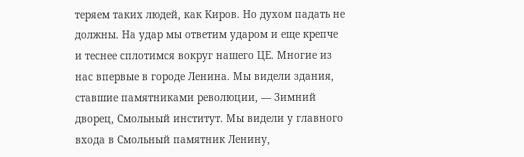теряем таких людей, как Киров. Но духом падать не должны. На удар мы ответим ударом и еще крепче и теснее сплотимся вокруг нашего ЦЕ. Многие из нас впервые в городе Ленина. Мы видели здания, ставшие памятниками революции, — Зимний дворец, Смольный институт. Мы видели у главного входа в Смольный памятник Ленину,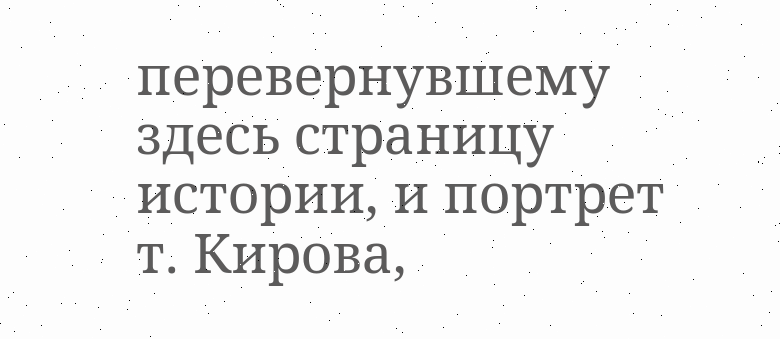перевернувшему здесь страницу истории, и портрет т. Кирова,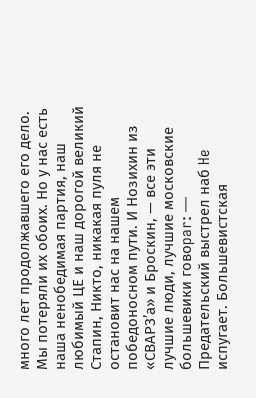много лет продолжавшего его дело. Мы потеряли их обоих. Но у нас есть наша ненобедимая партия, наш любимый ЦЕ и наш дорогой великий Стапин, Никто, никакая пуля не остановит нас на нашем победоносном пути. И Нозихин из «СВАРЗ’а» и Броскин, — все эти лучшие люди, лучшие московские большевики говоpar: — Предательский выстрел наб He испугает. Большевистская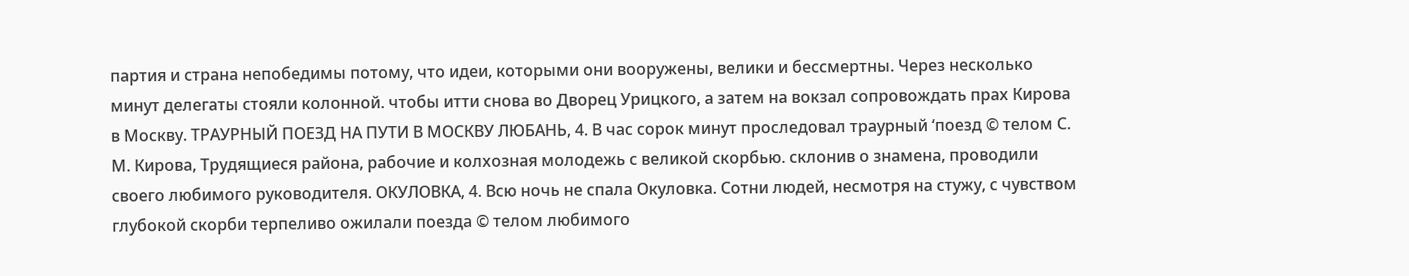партия и страна непобедимы потому, что идеи, которыми они вооружены, велики и бессмертны. Через несколько минут делегаты стояли колонной. чтобы итти снова во Дворец Урицкого, а затем на вокзал сопровождать прах Кирова в Москву. ТРАУРНЫЙ ПОЕЗД НА ПУТИ В МОСКВУ ЛЮБАНЬ, 4. В час сорок минут проследовал траурный ‘поезд © телом С. М. Кирова, Трудящиеся района, рабочие и колхозная молодежь с великой скорбью. склонив о знамена, проводили своего любимого руководителя. ОКУЛОВКА, 4. Всю ночь не спала Окуловка. Сотни людей, несмотря на стужу, с чувством глубокой скорби терпеливо ожилали поезда © телом любимого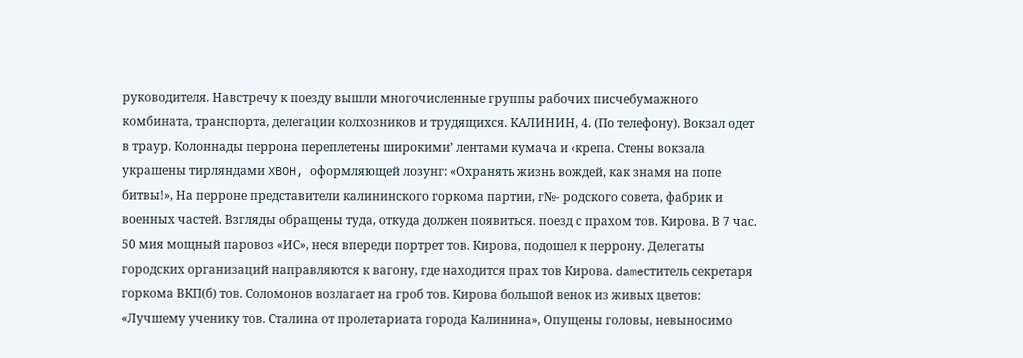руководителя. Навстречу к поезду вышли многочисленные группы рабочих писчебумажного комбината, транспорта, делегации колхозников и трудящихся. КАЛИНИН, 4. (По телефону). Вокзал одет в траур. Колоннады перрона переплетены широкими’ лентами кумача и ‹крепа. Стены вокзала украшены тирляндами XBOH, оформляющей лозунг: «Охранять жизнь вождей, как знамя на попе битвы!», На перроне представители калининского горкома партии, г№- родского совета, фабрик и военных частей. Взгляды обращены туда, откуда должен появиться. поезд с прахом тов. Кирова. В 7 час. 50 мия мощный паровоз «ИС», неся впереди портрет тов. Кирова, подошел к перрону. Делегаты городских организаций направляются к вагону, где находится прах тов Кирова. dameститель секретаря горкома ВКП(б) тов. Соломонов возлагает на гроб тов. Кирова большой венок из живых цветов: «Лучшему ученику тов. Сталина от пролетариата города Калинина», Опущены головы, невыносимо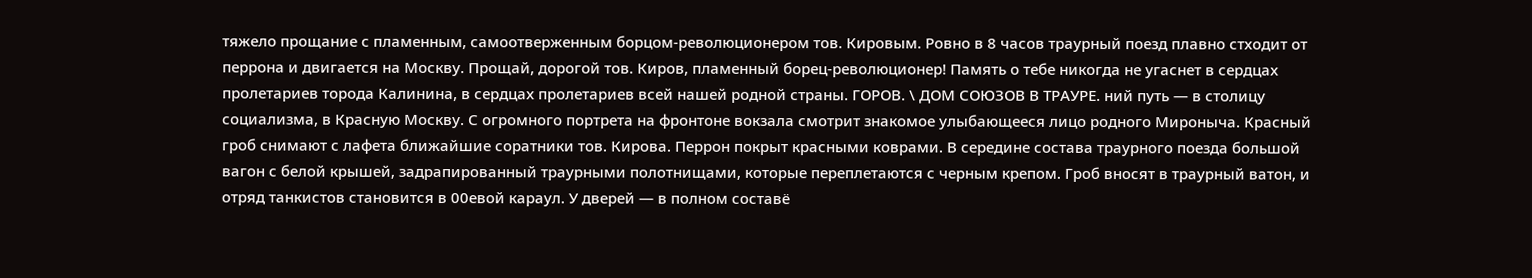тяжело прощание с пламенным, самоотверженным борцом-революционером тов. Кировым. Ровно в 8 часов траурный поезд плавно стходит от перрона и двигается на Москву. Прощай, дорогой тов. Киров, пламенный борец-революционер! Память о тебе никогда не угаснет в сердцах пролетариев торода Калинина, в сердцах пролетариев всей нашей родной страны. ГОРОВ. \ ДОМ СОЮЗОВ В ТРАУРЕ. ний путь — в столицу социализма, в Красную Москву. С огромного портрета на фронтоне вокзала смотрит знакомое улыбающееся лицо родного Мироныча. Красный гроб снимают с лафета ближайшие соратники тов. Кирова. Перрон покрыт красными коврами. В середине состава траурного поезда большой вагон с белой крышей, задрапированный траурными полотнищами, которые переплетаются с черным крепом. Гроб вносят в траурный ватон, и отряд танкистов становится в 00евой караул. У дверей — в полном составё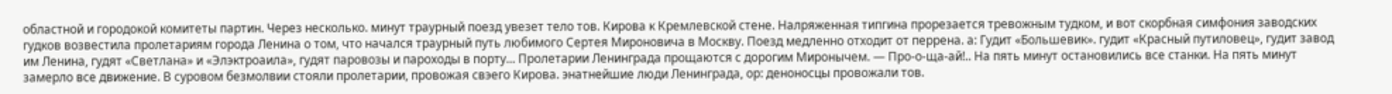областной и городокой комитеты партин. Через несколько. минут траурный поезд увезет тело тов. Кирова к Кремлевской стене. Налряженная типгина прорезается тревожным тудком, и вот скорбная симфония заводских гудков возвестила пролетариям города Ленина о том, что начался траурный путь любимого Сертея Мироновича в Москву. Поезд медленно отходит от перрена. а: Гудит «Большевик». гудит «Красный путиловец», гудит завод им Ленина, гудят «Светлана» и «Элэктроаила», гудят паровозы и пароходы в порту... Пролетарии Ленинграда прощаются с дорогим Миронычем. — Про-о-ща-ай!.. На пять минут остановились все станки. На пять минут замерло все движение. В суровом безмолвии стояли пролетарии, провожая свэего Кирова. энатнейшие люди Ленинграда, ор: деноносцы провожали тов.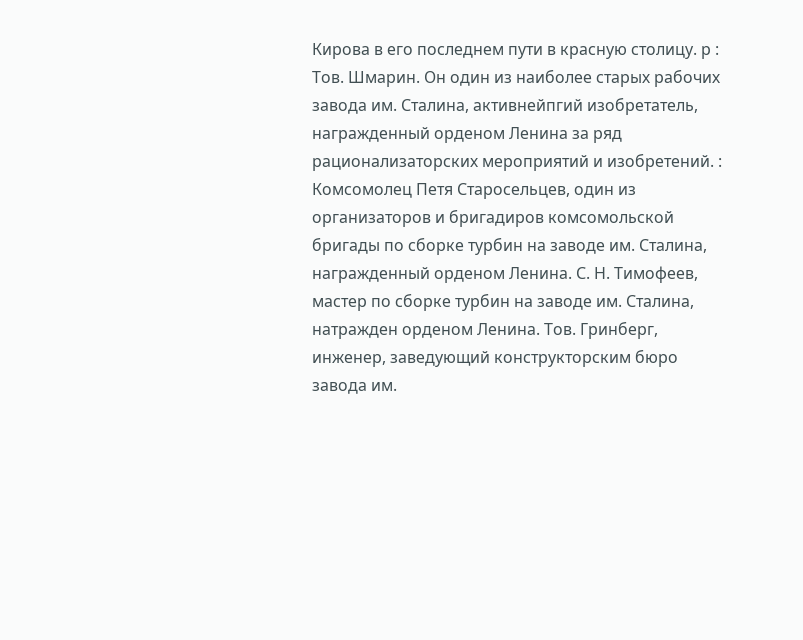Кирова в его последнем пути в красную столицу. р : Тов. Шмарин. Он один из наиболее старых рабочих завода им. Сталина, активнейпгий изобретатель, награжденный орденом Ленина за ряд рационализаторских мероприятий и изобретений. : Комсомолец Петя Старосельцев, один из организаторов и бригадиров комсомольской бригады по сборке турбин на заводе им. Сталина, награжденный орденом Ленина. С. Н. Тимофеев, мастер по сборке турбин на заводе им. Сталина, натражден орденом Ленина. Тов. Гринберг, инженер, заведующий конструкторским бюро завода им.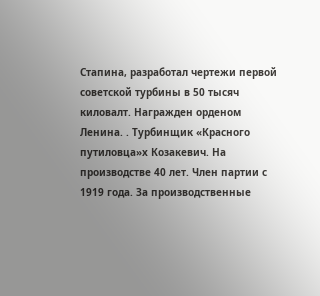Стапина, разработал чертежи первой советской турбины в 50 тысяч киловалт. Награжден орденом Ленина. . Турбинщик «Красного путиловца»х Козакевич. На производстве 40 лет. Член партии с 1919 года. За производственные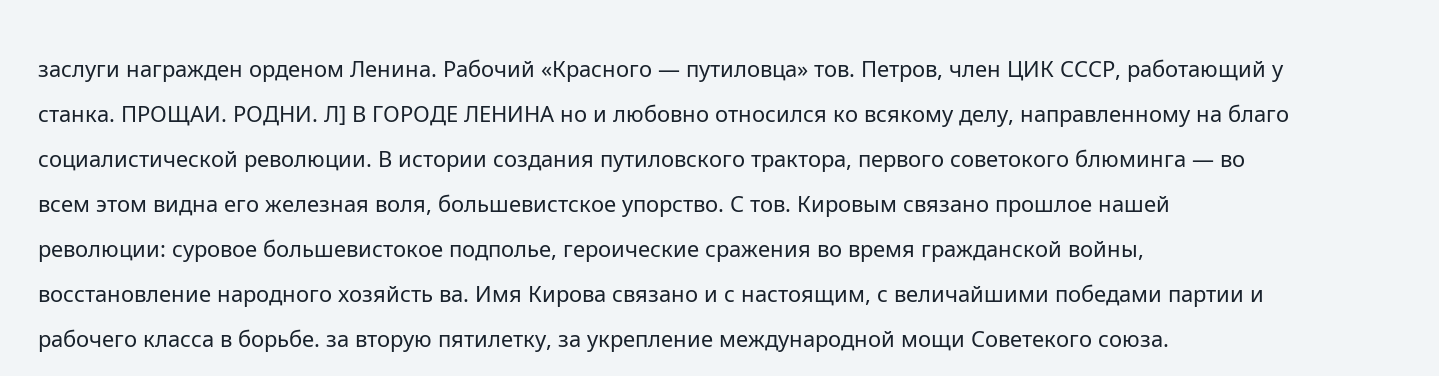заслуги награжден орденом Ленина. Рабочий «Красного — путиловца» тов. Петров, член ЦИК СССР, работающий у станка. ПРОЩАИ. РОДНИ. Л] В ГОРОДЕ ЛЕНИНА но и любовно относился ко всякому делу, направленному на благо социалистической революции. В истории создания путиловского трактора, первого советокого блюминга — во всем этом видна его железная воля, большевистское упорство. С тов. Кировым связано прошлое нашей революции: суровое большевистокое подполье, героические сражения во время гражданской войны, восстановление народного хозяйсть ва. Имя Кирова связано и с настоящим, с величайшими победами партии и рабочего класса в борьбе. за вторую пятилетку, за укрепление международной мощи Советекого союза.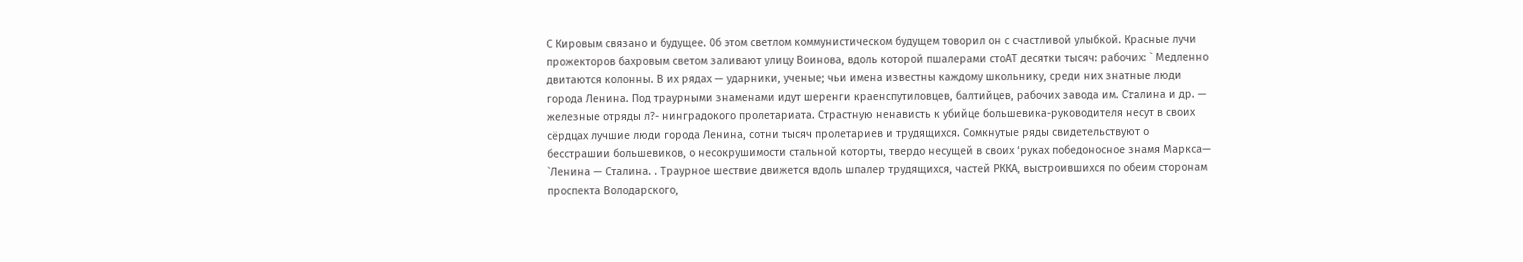С Кировым связано и будущее. 0б этом светлом коммунистическом будущем товорил он с счастливой улыбкой. Красные лучи прожекторов бахровым светом заливают улицу Воинова, вдоль которой пшалерами стоAT десятки тысяч: рабочих: ` Медленно двитаются колонны. В их рядах — ударники, ученые; чьи имена известны каждому школьнику, среди них знатные люди города Ленина. Под траурными знаменами идут шеренги краенспутиловцев, балтийцев, рабочих завода им. Craлина и др. — железные отряды л?- нинградокого пролетариата. Страстную ненависть к убийце большевика-руководителя несут в своих сёрдцах лучшие люди города Ленина, сотни тысяч пролетариев и трудящихся. Сомкнутые ряды свидетельствуют о бесстрашии большевиков, о несокрушимости стальной которты, твердо несущей в своих ‘руках победоносное знамя Маркса— `Ленина — Сталина. . Траурное шествие движется вдоль шпалер трудящихся, частей РККА, выстроившихся по обеим сторонам проспекта Володарского,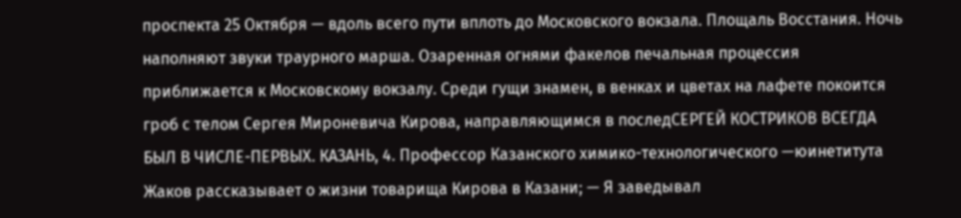проспекта 25 Октября — вдоль всего пути вплоть до Московского вокзала. Площаль Восстания. Ночь наполняют звуки траурного марша. Озаренная огнями факелов печальная процессия приближается к Московскому вокзалу. Среди гущи знамен, в венках и цветах на лафете покоится гроб с телом Сергея Мироневича Кирова, направляющимся в последСЕРГЕЙ КОСТРИКОВ ВСЕГДА БЫЛ В ЧИСЛЕ-ПЕРВЫХ. КАЗАНЬ, 4. Профессор Казанского химико-технологического —юинетитута Жаков рассказывает о жизни товарища Кирова в Казани; — Я заведывал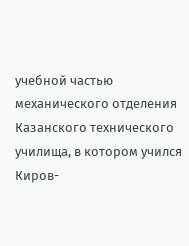учебной частью механического отделения Казанского технического училища, в котором учился Киров-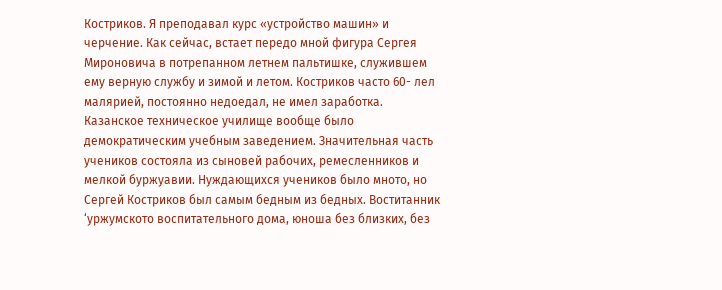Костриков. Я преподавал курс «устройство машин» и черчение. Как сейчас, встает передо мной фигура Сергея Мироновича в потрепанном летнем пальтишке, служившем ему верную службу и зимой и летом. Костриков часто 60- лел малярией, постоянно недоедал, не имел заработка. Казанское техническое училище вообще было демократическим учебным заведением. Значительная часть учеников состояла из сыновей paбочих, ремесленников и мелкой буржуавии. Нуждающихся учеников было мното, но Сергей Костриков был самым бедным из бедных. Воститанник ‘уржумското воспитательного дома, юноша без близких, без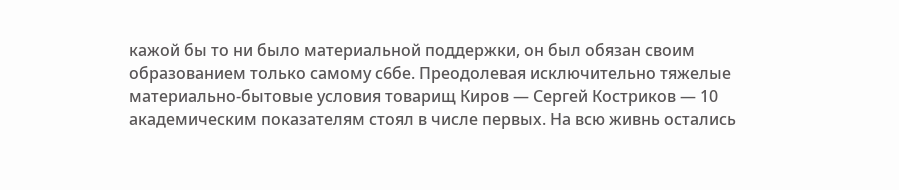кажой бы то ни было материальной поддержки, он был обязан своим образованием только самому с6бе. Преодолевая исключительно тяжелые материально-бытовые условия товарищ Киров — Сергей Костриков — 10 академическим показателям стоял в числе первых. На всю живнь остались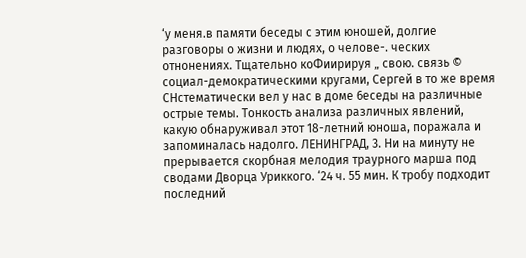‘у меня.в памяти беседы с этим юношей, долгие разговоры о жизни и людях, о челове-. ческих отнонениях. Тщательно коФиирируя „ свою. связь © социал-демократическими кругами, Сергей в то же время CHстематически вел у нас в доме 6еседы на различные острые темы. Тонкость анализа различных явлений, какую обнаруживал этот 18-летний юноша, поражала и запоминалась надолго. ЛЕНИНГРАД, 3. Ни на минуту не прерывается скорбная мелодия траурного марша под сводами Дворца Уриккого. ‘24 ч. 55 мин. К тробу подходит последний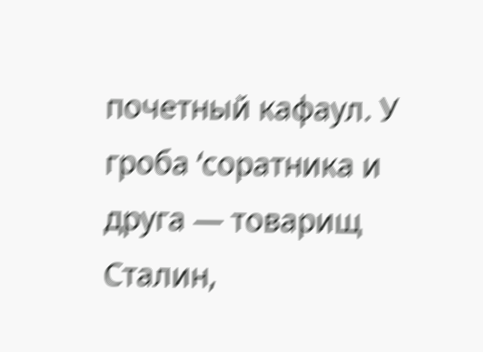почетный кафаул. У гроба ‘соратника и друга — товарищ Сталин,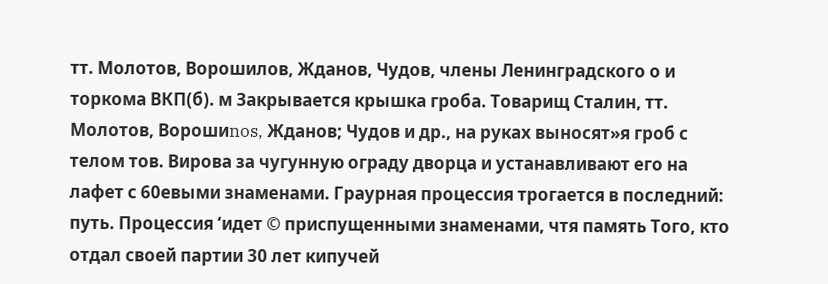тт. Молотов, Ворошилов, Жданов, Чудов, члены Ленинградского о и торкома ВКП(б). м Закрывается крышка гроба. Товарищ Сталин, тт. Молотов, Ворошиnos, Жданов; Чудов и др., на pyках выносят»я гроб с телом тов. Вирова за чугунную ограду дворца и устанавливают его на лафет с 60евыми знаменами. Граурная процессия трогается в последний: путь. Процессия ‘идет © приспущенными знаменами, чтя память Того, кто отдал своей партии 30 лет кипучей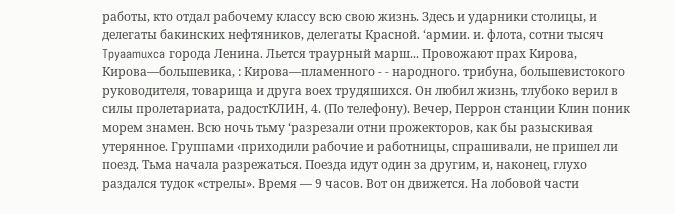работы, кто отдал рабочему классу всю свою жизнь. Здесь и ударники столицы, и делегаты бакинских нефтяников, делегаты Красной. ‘армии. и. флота, сотни тысяч Tpyaamuxca города Ленина. Льется траурный марш... Провожают прах Кирова, Кирова—большевика, : Кирова—пламенного - - народного. трибуна, большевистокого руководителя, товарища и друга воех трудяшихся. Он любил жизнь, тлубоко верил в силы пролетариата, радостКЛИН, 4. (По телефону). Вечер, Перрон станции Клин поник морем знамен. Всю ночь тьму ‘разрезали отни прожекторов, как бы разыскивая утерянное. Группами ‹приходили рабочие и работницы, спрашивали, не пришел ли поезд. Тьма начала разрежаться. Поезда идут один за другим, и, наконец, глухо раздался тудок «стрелы». Время — 9 часов. Вот он движется. На лобовой части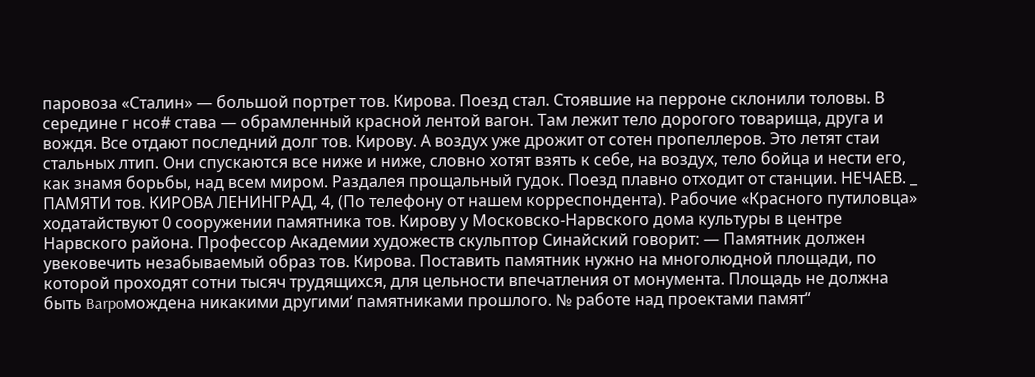паровоза «Сталин» — большой портрет тов. Кирова. Поезд стал. Стоявшие на перроне склонили толовы. В середине г нсо# става — обрамленный красной лентой вагон. Там лежит тело дорогого товарища, друга и вождя. Все отдают последний долг тов. Кирову. А воздух уже дрожит от сотен пропеллеров. Это летят стаи стальных лтип. Они спускаются все ниже и ниже, словно хотят взять к себе, на воздух, тело бойца и нести его, как знамя борьбы, над всем миром. Раздалея прощальный гудок. Поезд плавно отходит от станции. НЕЧАЕВ. _ ПАМЯТИ тов. КИРОВА ЛЕНИНГРАД, 4, (По телефону от нашем корреспондента). Рабочие «Красного путиловца» ходатайствуют 0 сооружении памятника тов. Кирову у Московско-Нарвского дома культуры в центре Нарвского района. Профессор Академии художеств скульптор Синайский говорит: — Памятник должен увековечить незабываемый образ тов. Кирова. Поставить памятник нужно на многолюдной площади, по которой проходят сотни тысяч трудящихся, для цельности впечатления от монумента. Площадь не должна быть Barpoмождена никакими другими‘ памятниками прошлого. № работе над проектами памят“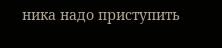ника надо приступить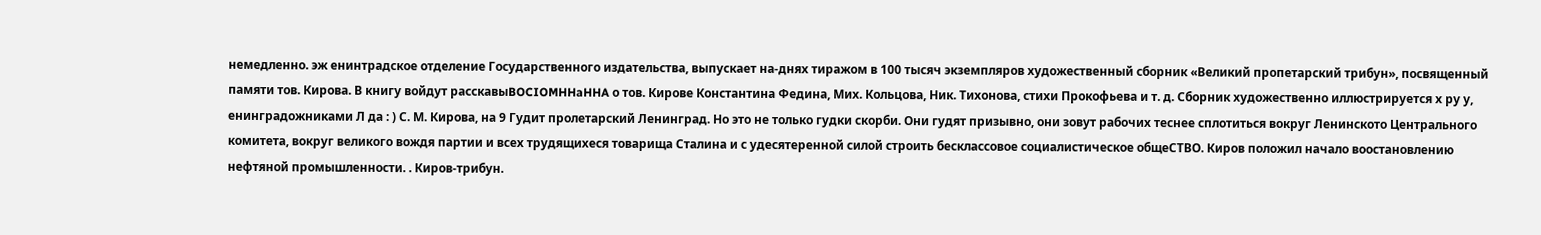немедленно. эж енинтрадское отделение Государственного издательства, выпускает на-днях тиражом в 100 тысяч экземпляров художественный сборник «Великий пропетарский трибун», посвященный памяти тов. Кирова. В книгу войдут расскавыBOCIOMHHaHHA о тов. Кирове Константина Федина, Мих. Кольцова, Ник. Тихонова, стихи Прокофьева и т. д. Сборник художественно иллюстрируется х ру у, енинградожниками Л да : ) С. М. Кирова, на 9 Гудит пролетарский Ленинград. Но это не только гудки скорби. Они гудят призывно, они зовут рабочих теснее сплотиться вокруг Ленинското Центрального комитета, вокруг великого вождя партии и всех трудящихеся товарища Сталина и с удесятеренной силой строить бесклассовое социалистическое общеСТВО. Киров положил начало воостановлению нефтяной промышленности. . Киров-трибун.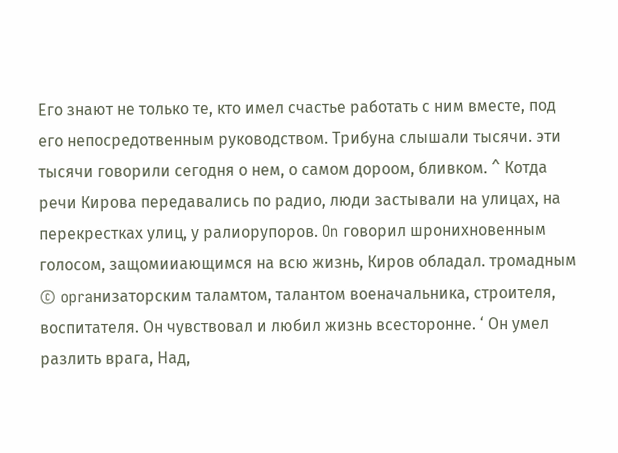Его знают не только те, кто имел счастье работать с ним вместе, под его непосредотвенным руководством. Трибуна слышали тысячи. эти тысячи говорили сегодня о нем, о самом дороом, бливком. ^ Котда речи Кирова передавались по радио, люди застывали на улицах, на перекрестках улиц, у ралиорупоров. On говорил шронихновенным голосом, защомииающимся на всю жизнь, Киров обладал. тромадным © opraнизаторским таламтом, талантом военачальника, строителя, воспитателя. Он чувствовал и любил жизнь всесторонне. ‘ Он умел разлить врага, Над,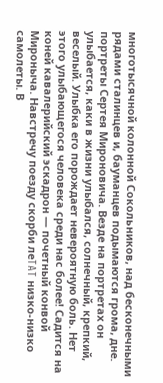многотысячной колонной Сокольников, над бесконечными рядами сталинцев и, бауманцев подымаются грома, дне. портреты Сертея Мироновича. Везде на портретах он улыбается, каки в жизни улыбался, солнечный, крепкий, веселый. Улыбка его порождает невероятную боль. Нет этого улыбающегося человека среди нас более! Садится на коней кавалерийский эскадрон — почетный конвой Мироныча. Навстречу поезду скорби леTAT низко-низко самолеты. В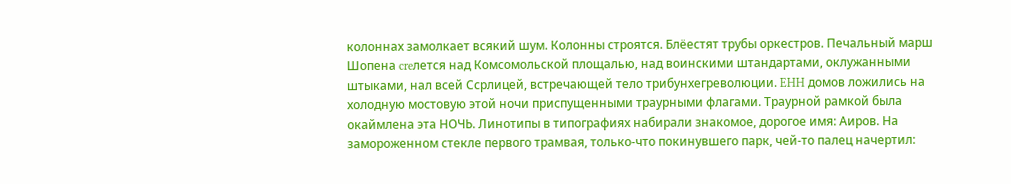колоннах замолкает всякий шум. Колонны строятся. Блёестят трубы оркестров. Печальный марш Шопена creлется над Комсомольской площалью, над воинскими штандартами, оклужанными штыками, нал всей Ссрлицей, встречающей тело трибунхегреволюции. EHH домов ложились на холодную мостовую этой ночи приспущенными траурными флагами. Траурной рамкой была окаймлена эта НОЧЬ. Линотипы в типографиях набирали знакомое, дорогое имя: Аиров. На замороженном стекле первого трамвая, только-что покинувшего парк, чей-то палец начертил: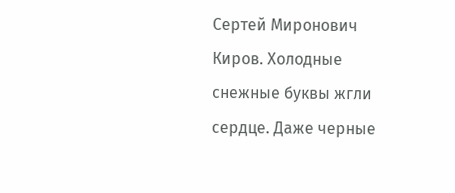Сертей Миронович Киров. Холодные снежные буквы жгли сердце. Даже черные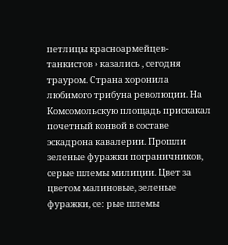петлицы красноармейцев-танкистов › казались ‚ сегодня трауром. Страна хоронила любимого трибуна революции. На Комсомольскую площадь прискакал почетный конвой в составе эскадрона кавалерии. Прошли зеленые фуражки пограничников, серые шлемы милиции. Цвет за цветом малиновые, зеленые фуражки, се: рые шлемы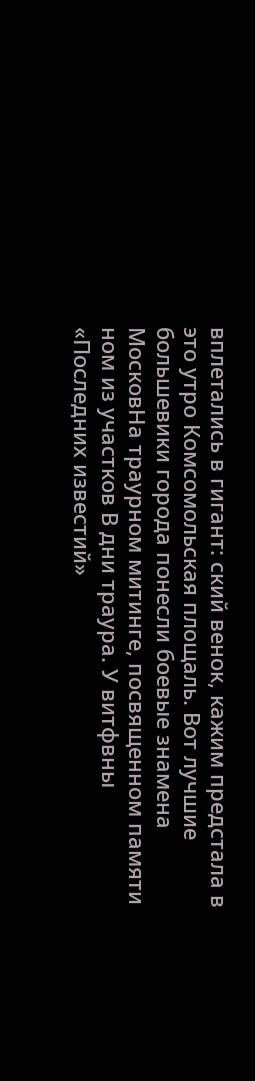вплетались в гигант: ский венок, кажим предстала в это утро Комсомольская площаль. Вот лучшие большевики города понесли боевые знамена МосковНа траурном митинге, посвященном памяти ном из участков В дни траура. У витфвны «Последних известий»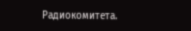Радиокомитета.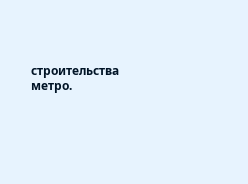строительства метро.